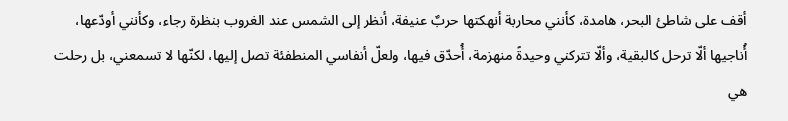أقف على شاطئ البحر، هامدة، كأنني محاربة أنهكتها حربٌ عنيفة، أنظر إلى الشمس عند الغروب بنظرة رجاء، وكأنني أودّعها، أُناجيها ألّا ترحل كالبقية، وألّا تتركني وحيدةً منهزمة، أُحدّق فيها، ولعلّ أنفاسي المنطفئة تصل إليها، لكنّها لا تسمعني، بل رحلت هي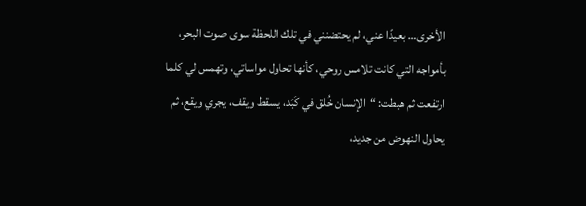الأخرى… بعيدًا عني، لم يحتضنني في تلك اللحظة سوى صوت البحر، بأمواجه التي كانت تلامس روحي، كأنها تحاول مواساتي، وتهمس لي كلما ارتفعت ثم هبطت: “الإنسان خُلق في كَبَد، يسقط ويقف، يجري ويقع، ثم يحاول النهوض من جديد،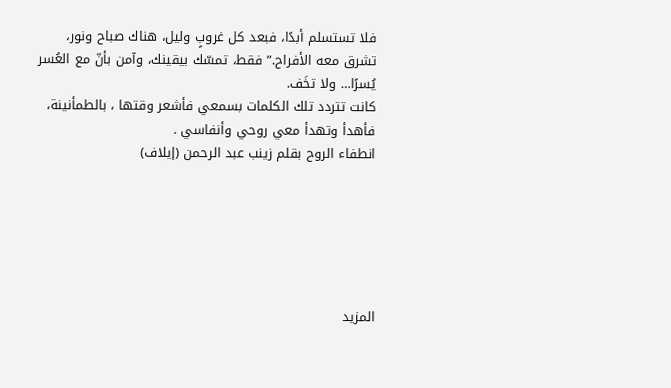فلا تستسلم أبدًا، فبعد كل غروبٍ وليل، هناك صباح ونور، تشرق معه الأفراح.” فقط، تمسّك بيقينك، وآمن بأنّ مع العُسر يُسرًا… ولا تخَف.
كانت تتردد تلك الكلمات بسمعي فأشعر وقتها ، بالطمأنينة، فأهدأ وتهدأ معي روحي وأنفاسي .
انطفاء الروح بقلم زينب عبد الرحمن (إيلاف)






المزيد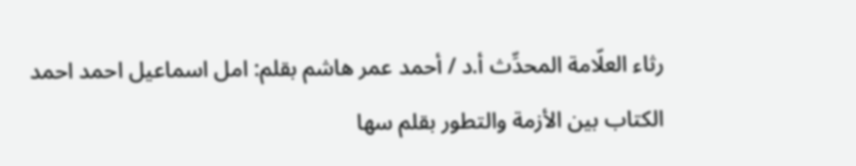رثاء العلّامة المحدِّث أ.د / أحمد عمر هاشم بقلم: امل اسماعيل احمد احمد
الكتاب بين الأزمة والتطور بقلم سها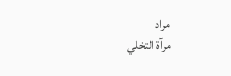مراد
مرآة التخلي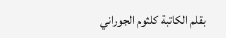بقلم الكاتبة كلثوم الجوراني